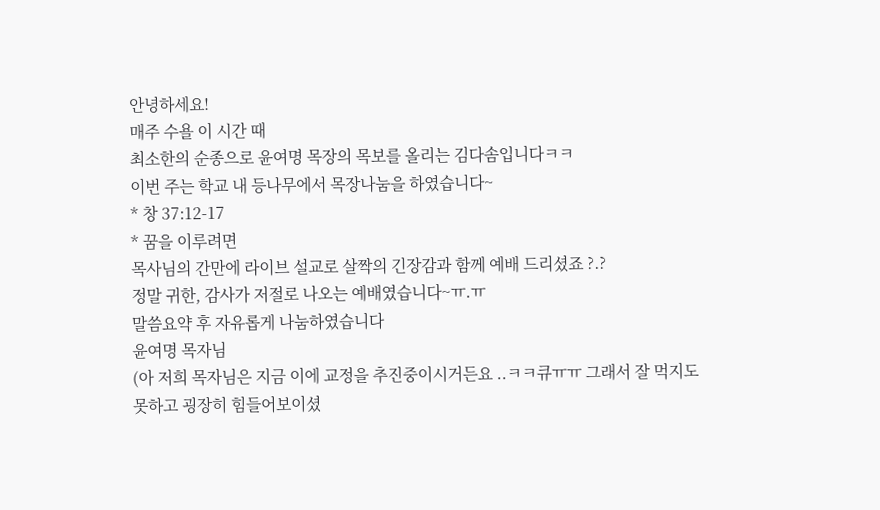안녕하세요!
매주 수욜 이 시간 때
최소한의 순종으로 윤여명 목장의 목보를 올리는 김다솜입니다ㅋㅋ
이번 주는 학교 내 등나무에서 목장나눔을 하였습니다~
* 창 37:12-17
* 꿈을 이루려면
목사님의 간만에 라이브 설교로 살짝의 긴장감과 함께 예배 드리셨죠 ?.?
정말 귀한, 감사가 저절로 나오는 예배였습니다~ㅠ.ㅠ
말씀요약 후 자유롭게 나눔하였습니다
윤여명 목자님
(아 저희 목자님은 지금 이에 교정을 추진중이시거든요 ..ㅋㅋ큐ㅠㅠ 그래서 잘 먹지도 못하고 굉장히 힘들어보이셨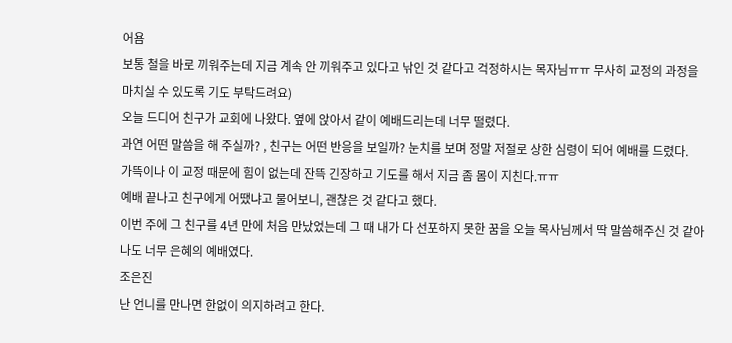어욤
보통 철을 바로 끼워주는데 지금 계속 안 끼워주고 있다고 낚인 것 같다고 걱정하시는 목자님ㅠㅠ 무사히 교정의 과정을 마치실 수 있도록 기도 부탁드려요)
오늘 드디어 친구가 교회에 나왔다. 옆에 앉아서 같이 예배드리는데 너무 떨렸다.
과연 어떤 말씀을 해 주실까? , 친구는 어떤 반응을 보일까? 눈치를 보며 정말 저절로 상한 심령이 되어 예배를 드렸다.
가뜩이나 이 교정 때문에 힘이 없는데 잔뜩 긴장하고 기도를 해서 지금 좀 몸이 지친다.ㅠㅠ
예배 끝나고 친구에게 어땠냐고 물어보니, 괜찮은 것 같다고 했다.
이번 주에 그 친구를 4년 만에 처음 만났었는데 그 때 내가 다 선포하지 못한 꿈을 오늘 목사님께서 딱 말씀해주신 것 같아
나도 너무 은혜의 예배였다.
조은진
난 언니를 만나면 한없이 의지하려고 한다.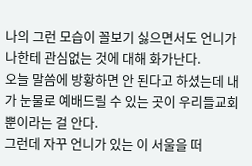나의 그런 모습이 꼴보기 싫으면서도 언니가 나한테 관심없는 것에 대해 화가난다.
오늘 말씀에 방황하면 안 된다고 하셨는데 내가 눈물로 예배드릴 수 있는 곳이 우리들교회 뿐이라는 걸 안다.
그런데 자꾸 언니가 있는 이 서울을 떠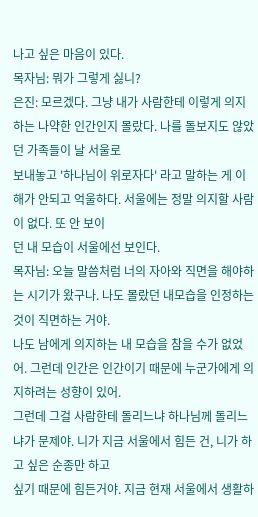나고 싶은 마음이 있다.
목자님: 뭐가 그렇게 싫니?
은진: 모르겠다. 그냥 내가 사람한테 이렇게 의지하는 나약한 인간인지 몰랐다. 나를 돌보지도 않았던 가족들이 날 서울로
보내놓고 '하나님이 위로자다' 라고 말하는 게 이해가 안되고 억울하다. 서울에는 정말 의지할 사람이 없다. 또 안 보이
던 내 모습이 서울에선 보인다.
목자님: 오늘 말씀처럼 너의 자아와 직면을 해야하는 시기가 왔구나. 나도 몰랐던 내모습을 인정하는 것이 직면하는 거야.
나도 남에게 의지하는 내 모습을 참을 수가 없었어. 그런데 인간은 인간이기 때문에 누군가에게 의지하려는 성향이 있어.
그런데 그걸 사람한테 돌리느냐 하나님께 돌리느냐가 문제야. 니가 지금 서울에서 힘든 건, 니가 하고 싶은 순종만 하고
싶기 때문에 힘든거야. 지금 현재 서울에서 생활하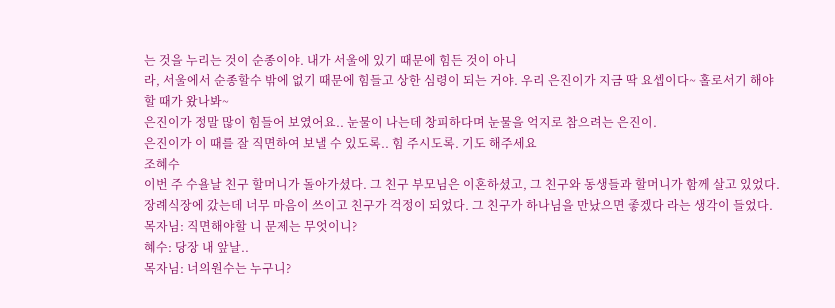는 것을 누리는 것이 순종이야. 내가 서울에 있기 때문에 힘든 것이 아니
라, 서울에서 순종할수 밖에 없기 때문에 힘들고 상한 심령이 되는 거야. 우리 은진이가 지금 딱 요셉이다~ 홀로서기 해야
할 때가 왔나봐~
은진이가 정말 많이 힘들어 보였어요.. 눈물이 나는데 창피하다며 눈물을 억지로 참으려는 은진이.
은진이가 이 때를 잘 직면하여 보낼 수 있도록.. 힘 주시도록. 기도 해주세요
조혜수
이번 주 수욜날 친구 할머니가 돌아가셨다. 그 친구 부모님은 이혼하셨고, 그 친구와 동생들과 할머니가 함께 살고 있었다.
장례식장에 갔는데 너무 마음이 쓰이고 친구가 걱정이 되었다. 그 친구가 하나님을 만났으면 좋겠다 라는 생각이 들었다.
목자님: 직면해야할 니 문제는 무엇이니?
혜수: 당장 내 앞날..
목자님: 너의원수는 누구니?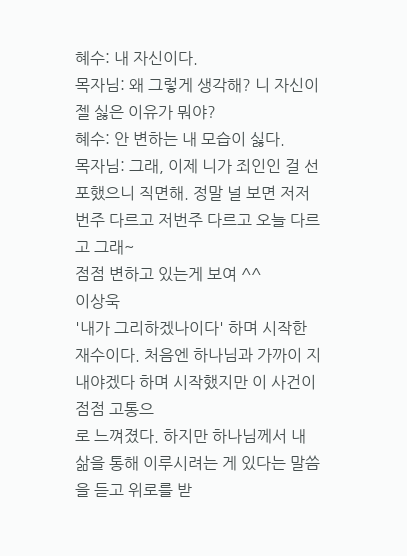혜수: 내 자신이다.
목자님: 왜 그렇게 생각해? 니 자신이 젤 싫은 이유가 뭐야?
혜수: 안 변하는 내 모습이 싫다.
목자님: 그래, 이제 니가 죄인인 걸 선포했으니 직면해. 정말 널 보면 저저번주 다르고 저번주 다르고 오늘 다르고 그래~
점점 변하고 있는게 보여 ^^
이상욱
'내가 그리하겠나이다' 하며 시작한 재수이다. 처음엔 하나님과 가까이 지내야겠다 하며 시작했지만 이 사건이 점점 고통으
로 느껴졌다. 하지만 하나님께서 내 삶을 통해 이루시려는 게 있다는 말씀을 듣고 위로를 받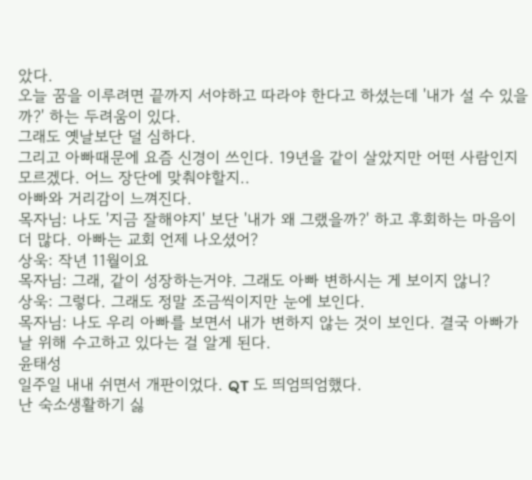았다.
오늘 꿈을 이루려면 끝까지 서야하고 따라야 한다고 하셨는데 '내가 설 수 있을까?' 하는 두려움이 있다.
그래도 옛날보단 덜 심하다.
그리고 아빠때문에 요즘 신경이 쓰인다. 19년을 같이 살았지만 어떤 사람인지 모르겠다. 어느 장단에 맞춰야할지..
아빠와 거리감이 느껴진다.
목자님: 나도 '지금 잘해야지' 보단 '내가 왜 그랬을까?' 하고 후회하는 마음이 더 많다. 아빠는 교회 언제 나오셨어?
상욱: 작년 11월이요
목자님: 그래, 같이 성장하는거야. 그래도 아빠 변하시는 게 보이지 않니?
상욱: 그렇다. 그래도 정말 조금씩이지만 눈에 보인다.
목자님: 나도 우리 아빠를 보면서 내가 변하지 않는 것이 보인다. 결국 아빠가 날 위해 수고하고 있다는 걸 알게 된다.
윤태성
일주일 내내 쉬면서 개판이었다. QT 도 띄엄띄엄했다.
난 숙소생활하기 싫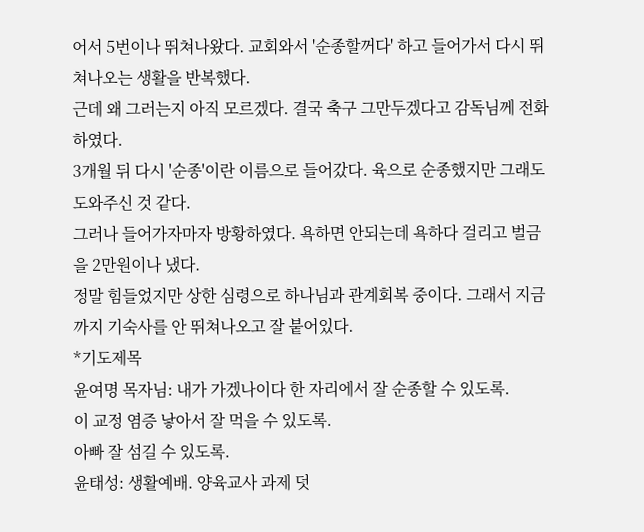어서 5번이나 뛰쳐나왔다. 교회와서 '순종할꺼다' 하고 들어가서 다시 뛰쳐나오는 생활을 반복했다.
근데 왜 그러는지 아직 모르겠다. 결국 축구 그만두겠다고 감독님께 전화하였다.
3개월 뒤 다시 '순종'이란 이름으로 들어갔다. 육으로 순종했지만 그래도 도와주신 것 같다.
그러나 들어가자마자 방황하였다. 욕하면 안되는데 욕하다 걸리고 벌금을 2만원이나 냈다.
정말 힘들었지만 상한 심령으로 하나님과 관계회복 중이다. 그래서 지금까지 기숙사를 안 뛰쳐나오고 잘 붙어있다.
*기도제목
윤여명 목자님: 내가 가겠나이다 한 자리에서 잘 순종할 수 있도록.
이 교정 염증 낳아서 잘 먹을 수 있도록.
아빠 잘 섬길 수 있도록.
윤태성: 생활예배. 양육교사 과제 덧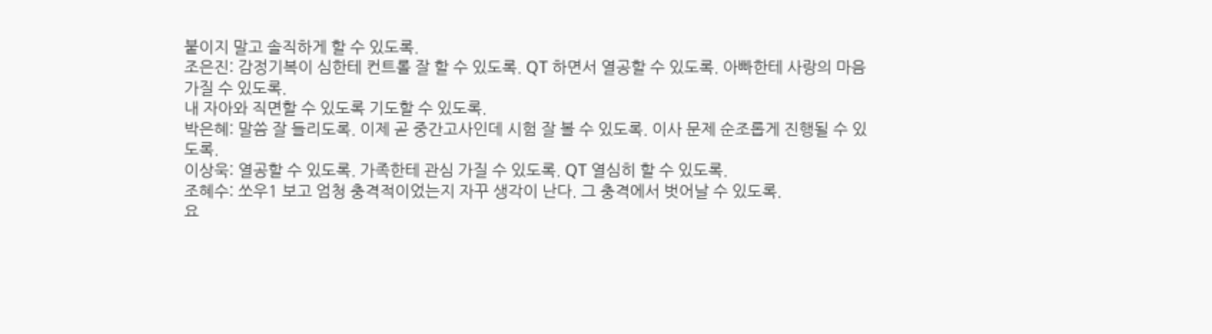붙이지 말고 솔직하게 할 수 있도록.
조은진: 감정기복이 심한테 컨트롤 잘 할 수 있도록. QT 하면서 열공할 수 있도록. 아빠한테 사랑의 마음 가질 수 있도록.
내 자아와 직면할 수 있도록 기도할 수 있도록.
박은혜: 말씀 잘 들리도록. 이제 곧 중간고사인데 시험 잘 볼 수 있도록. 이사 문제 순조롭게 진행될 수 있도록.
이상욱: 열공할 수 있도록. 가족한테 관심 가질 수 있도록. QT 열심히 할 수 있도록.
조혜수: 쏘우1 보고 엄청 충격적이었는지 자꾸 생각이 난다. 그 충격에서 벗어날 수 있도록.
요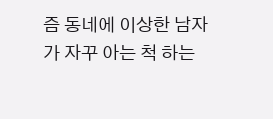즘 동네에 이상한 남자가 자꾸 아는 척 하는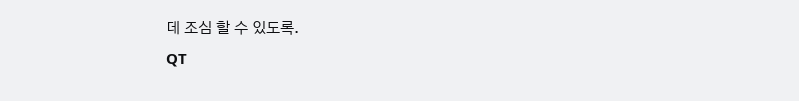데 조심 할 수 있도록.
QT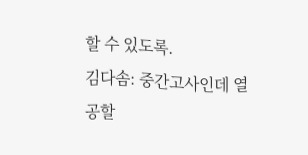할 수 있도록.
김다솜: 중간고사인데 열공할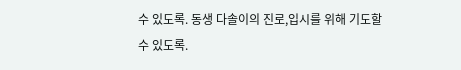수 있도록. 동생 다솔이의 진로,입시를 위해 기도할 수 있도록.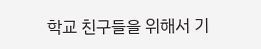학교 친구들을 위해서 기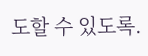도할 수 있도록.